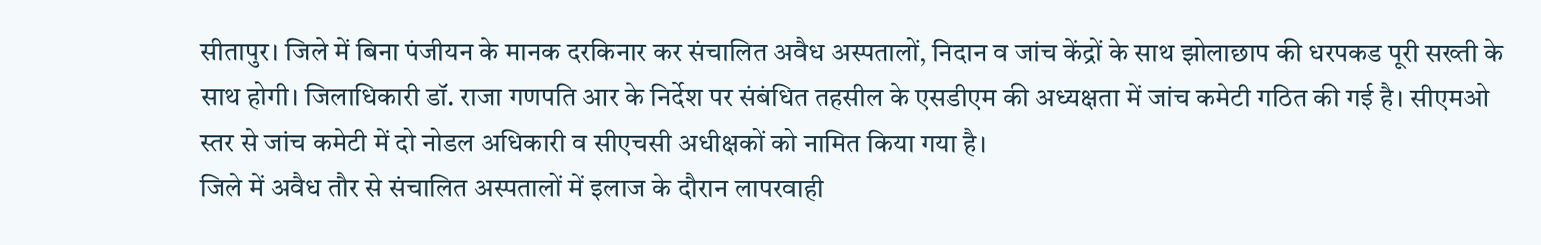सीतापुर। जिले में बिना पंजीयन के मानक दरकिनार कर संचालित अवैध अस्पतालों, निदान व जांच केंद्रों के साथ झोलाछाप की धरपकड पूरी सख्ती के साथ होगी। जिलाधिकारी डॉ. राजा गणपति आर के निर्देश पर संबंधित तहसील के एसडीएम की अध्यक्षता में जांच कमेटी गठित की गई है। सीएमओ स्तर से जांच कमेटी में दो नोडल अधिकारी व सीएचसी अधीक्षकों को नामित किया गया है।
जिले में अवैध तौर से संचालित अस्पतालों में इलाज के दौरान लापरवाही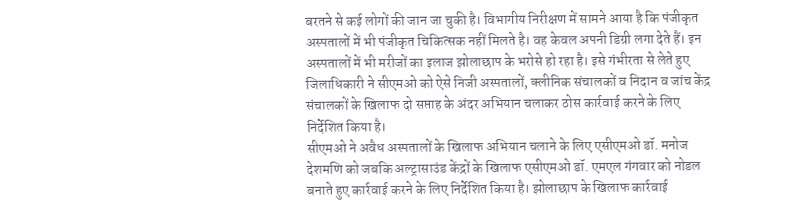बरतने से कई लोगों की जान जा चुकी है। विभागीय निरीक्षण में सामने आया है कि पंजीकृत अस्पतालों में भी पंजीकृत चिकित्सक नहीं मिलते है। वह केवल अपनी डिग्री लगा देते हैं। इन अस्पतालों में भी मरीजों का इलाज झोलाछाप के भरोसे हो रहा है। इसे गंभीरता से लेते हुए जिलाधिकारी ने सीएमओ को ऐसे निजी अस्पतालों, क्लीनिक संचालकों व निदान व जांच केंद्र संचालकों के खिलाफ दो सप्ताह के अंदर अभियान चलाकर ठोस कार्रवाई करने के लिए निर्देशित किया है।
सीएमओ ने अवैध अस्पतालों के खिलाफ अभियान चलाने के लिए एसीएमओ डॉ. मनोज देशमणि को जबकि अल्ट्रासाउंड केंद्रों के खिलाफ एसीएमओ डॉ. एमएल गंगवार को नोडल बनाते हुए कार्रवाई करने के लिए निर्देशित किया है। झोलाछाप के खिलाफ कार्रवाई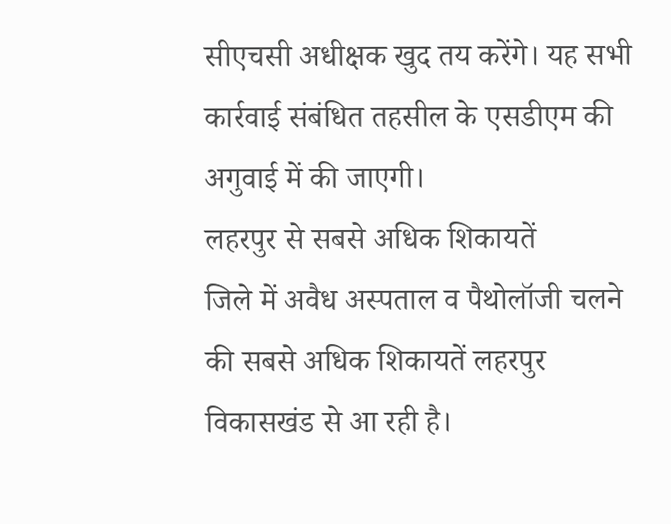सीएचसी अधीक्षक खुद तय करेंगे। यह सभी कार्रवाई संबंधित तहसील के एसडीएम की अगुवाई में की जाएगी।
लहरपुर से सबसे अधिक शिकायतें
जिले में अवैध अस्पताल व पैथोलॉजी चलने की सबसे अधिक शिकायतें लहरपुर विकासखंड से आ रही है।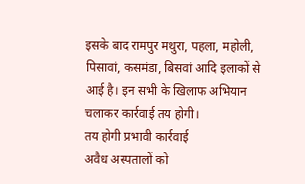इसके बाद रामपुर मथुरा, पहला, महोली, पिसावां, कसमंडा, बिसवां आदि इलाकों से आई है। इन सभी के खिलाफ अभियान चलाकर कार्रवाई तय होगी।
तय होगी प्रभावी कार्रवाई
अवैध अस्पतालों को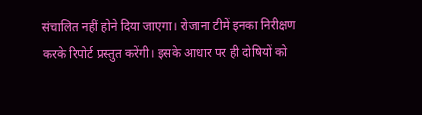संचालित नहीं होने दिया जाएगा। रोजाना टीमें इनका निरीक्षण करके रिपोर्ट प्रस्तुत करेंगी। इसके आधार पर ही दोषियों को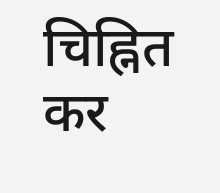चिह्नित कर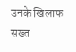उनके खिलाफ सख्त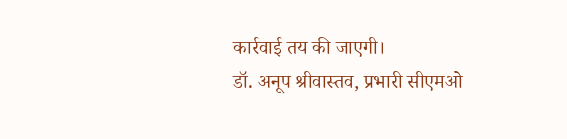कार्रवाई तय की जाएगी।
डॉ. अनूप श्रीवास्तव, प्रभारी सीएमओ